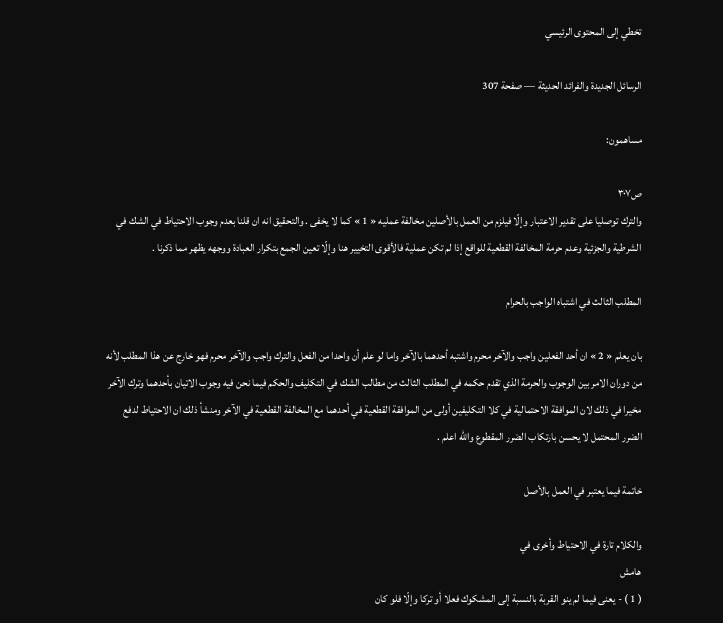تخطي إلى المحتوى الرئيسي

الرسائل الجديدة والفرائد الحديثة — صفحة 307

مساهمون:

ص٣٠٧
والترك توصليا على تقدير الاعتبار وإلّا فيلزم من العمل بالأصلين مخالفة عمليه « 1 » كما لا يخفى . والتحقيق انه ان قلنا بعدم وجوب الاحتياط في الشك في الشرطية والجزئية وعدم حرمة المخالفة القطعية للواقع إذا لم تكن عملية فالأقوى التخيير هنا وإلّا تعين الجمع بتكرار العبادة ووجهه يظهر مما ذكرنا .

المطلب الثالث في اشتباه الواجب بالحرام

بان يعلم « 2 » ان أحد الفعلين واجب والآخر محرم واشتبه أحدهما بالآخر واما لو علم أن واحدا من الفعل والترك واجب والآخر محرم فهو خارج عن هذا المطلب لأنه من دوران الامر بين الوجوب والحرمة الذي تقدم حكمه في المطلب الثالث من مطالب الشك في التكليف والحكم فيما نحن فيه وجوب الاتيان بأحدهما وترك الآخر مخيرا في ذلك لان الموافقة الاحتمالية في كلا التكليفين أولى من الموافقة القطعية في أحدهما مع المخالفة القطعية في الآخر ومنشأ ذلك ان الاحتياط لدفع الضرر المحتمل لا يحسن بارتكاب الضرر المقطوع واللّه اعلم .

خاتمة فيما يعتبر في العمل بالأصل

والكلام تارة في الاحتياط وأخرى في
هامش
( 1 ) - يعنى فيما لم ينو القربة بالنسبة إلى المشكوك فعلا أو تركا وإلّا فلو كان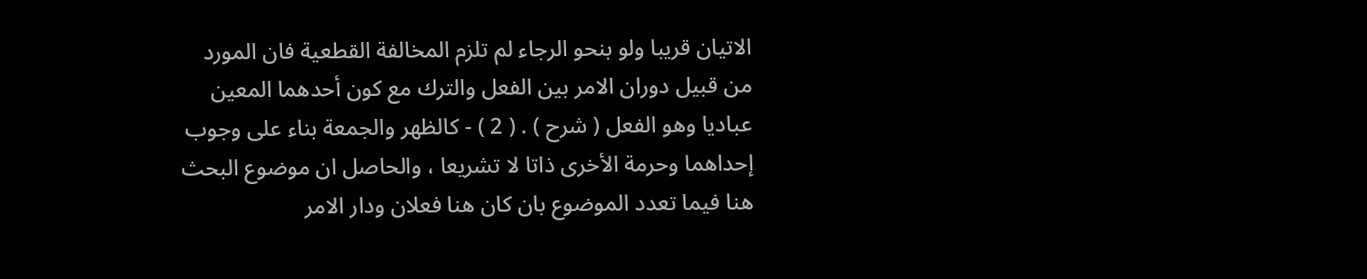الاتيان قريبا ولو بنحو الرجاء لم تلزم المخالفة القطعية فان المورد من قبيل دوران الامر بين الفعل والترك مع كون أحدهما المعين عباديا وهو الفعل ( شرح ) . ( 2 ) - كالظهر والجمعة بناء على وجوب إحداهما وحرمة الأخرى ذاتا لا تشريعا ، والحاصل ان موضوع البحث هنا فيما تعدد الموضوع بان كان هنا فعلان ودار الامر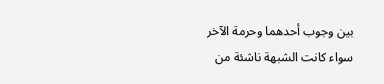بين وجوب أحدهما وحرمة الآخر سواء كانت الشبهة ناشئة من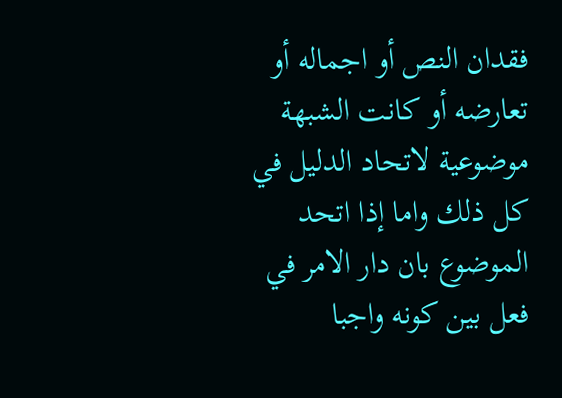فقدان النص أو اجماله أو تعارضه أو كانت الشبهة موضوعية لاتحاد الدليل في كل ذلك واما إذا اتحد الموضوع بان دار الامر في فعل بين كونه واجبا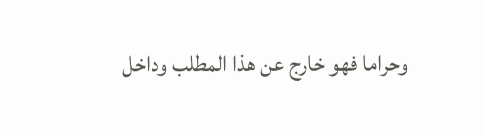وحراما فهو خارج عن هذا المطلب وداخل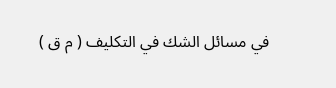في مسائل الشك في التكليف ( م ق )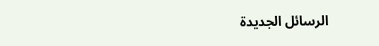الرسائل الجديدة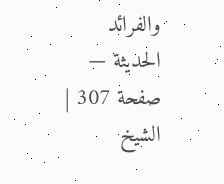والفرائد الحديثة — صفحة 307 | الشيخ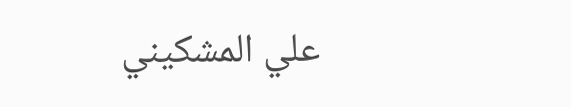علي المشكيني